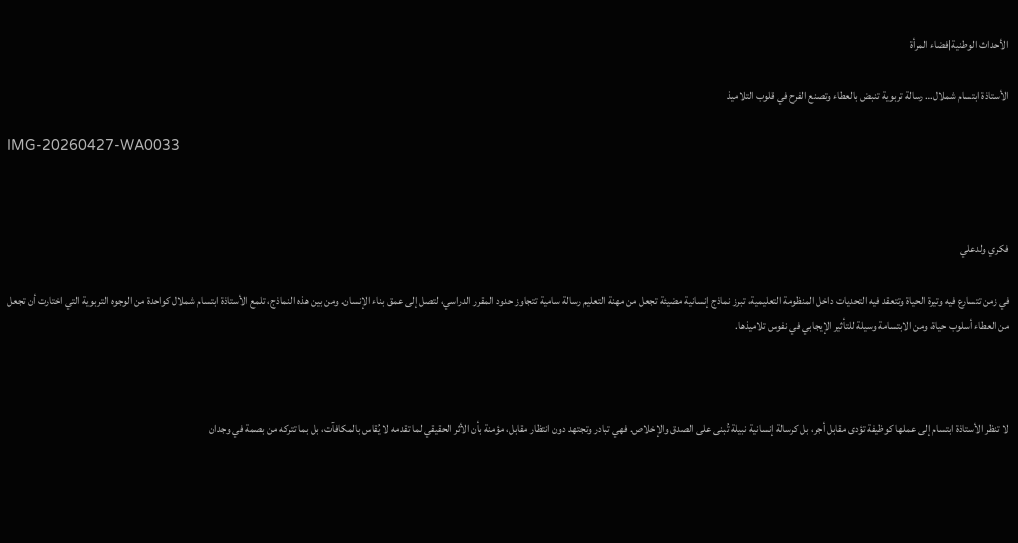الأحداث الوطنية|فضاء المرأة

الأستاذة ابتسام شملال… رسالة تربوية تنبض بالعطاء وتصنع الفرح في قلوب التلاميذ

IMG-20260427-WA0033



فكري ولدعلي

في زمن تتسارع فيه وتيرة الحياة وتتعقد فيه التحديات داخل المنظومة التعليمية، تبرز نماذج إنسانية مضيئة تجعل من مهنة التعليم رسالة سامية تتجاوز حدود المقرر الدراسي، لتصل إلى عمق بناء الإنسان. ومن بين هذه النماذج، تلمع الأستاذة ابتسام شملال كواحدة من الوجوه التربوية التي اختارت أن تجعل من العطاء أسلوب حياة، ومن الابتسامة وسيلة للتأثير الإيجابي في نفوس تلاميذها.



لا تنظر الأستاذة ابتسام إلى عملها كوظيفة تؤدى مقابل أجر، بل كرسالة إنسانية نبيلة تُبنى على الصدق والإخلاص. فهي تبادر وتجتهد دون انتظار مقابل، مؤمنة بأن الأثر الحقيقي لما تقدمه لا يُقاس بالمكافآت، بل بما تتركه من بصمة في وجدان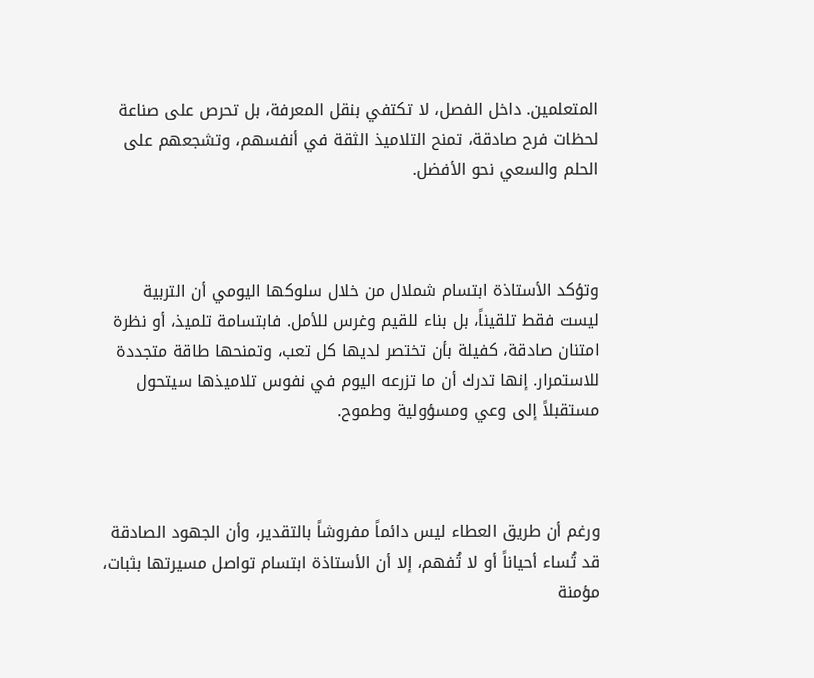المتعلمين. داخل الفصل، لا تكتفي بنقل المعرفة، بل تحرص على صناعة لحظات فرح صادقة، تمنح التلاميذ الثقة في أنفسهم، وتشجعهم على الحلم والسعي نحو الأفضل.



وتؤكد الأستاذة ابتسام شملال من خلال سلوكها اليومي أن التربية ليست فقط تلقيناً، بل بناء للقيم وغرس للأمل. فابتسامة تلميذ، أو نظرة امتنان صادقة، كفيلة بأن تختصر لديها كل تعب، وتمنحها طاقة متجددة للاستمرار. إنها تدرك أن ما تزرعه اليوم في نفوس تلاميذها سيتحول مستقبلاً إلى وعي ومسؤولية وطموح.



ورغم أن طريق العطاء ليس دائماً مفروشاً بالتقدير، وأن الجهود الصادقة قد تُساء أحياناً أو لا تُفهم، إلا أن الأستاذة ابتسام تواصل مسيرتها بثبات، مؤمنة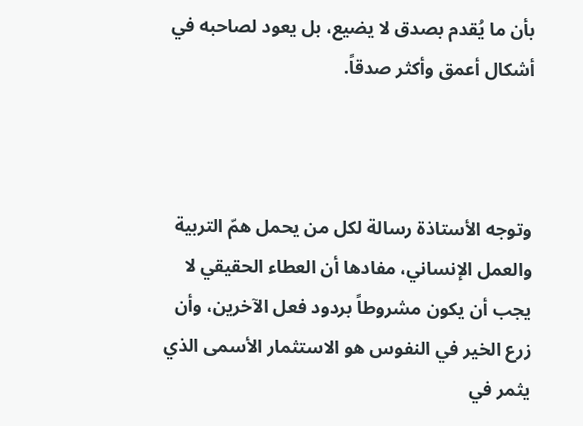بأن ما يُقدم بصدق لا يضيع، بل يعود لصاحبه في أشكال أعمق وأكثر صدقاً.



وتوجه الأستاذة رسالة لكل من يحمل همّ التربية والعمل الإنساني، مفادها أن العطاء الحقيقي لا يجب أن يكون مشروطاً بردود فعل الآخرين، وأن زرع الخير في النفوس هو الاستثمار الأسمى الذي يثمر في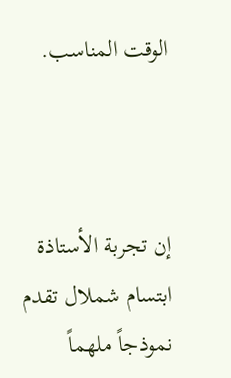الوقت المناسب.



إن تجربة الأستاذة ابتسام شملال تقدم نموذجاً ملهماً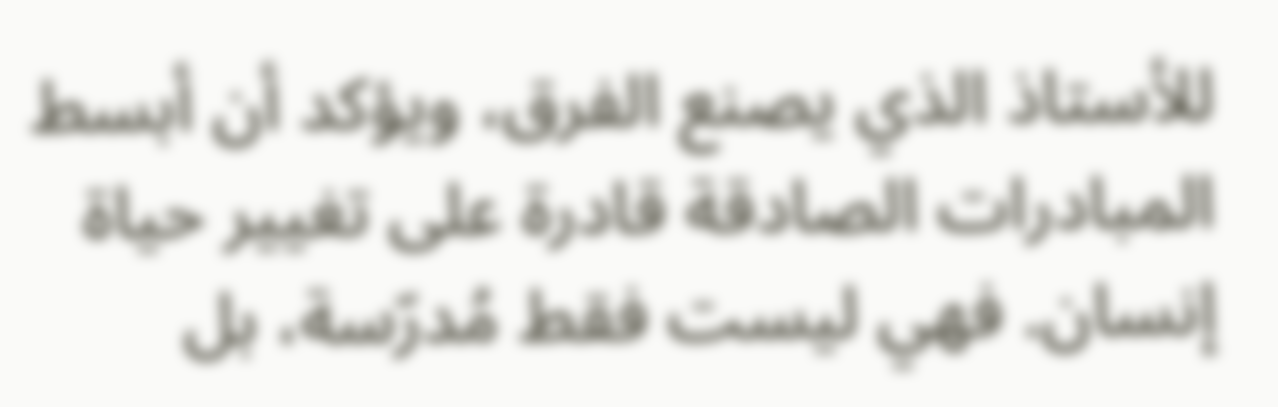للأستاذ الذي يصنع الفرق، ويؤكد أن أبسط المبادرات الصادقة قادرة على تغيير حياة إنسان. فهي ليست فقط مُدرّسة، بل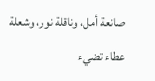صانعة أمل، وناقلة نور، وشعلة عطاء تضيء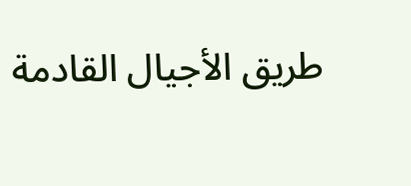طريق الأجيال القادمة